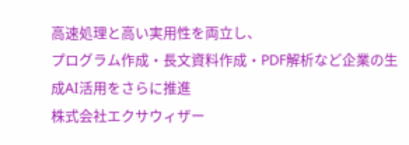高速処理と高い実用性を両立し、
プログラム作成・長文資料作成・PDF解析など企業の生成AI活用をさらに推進
株式会社エクサウィザー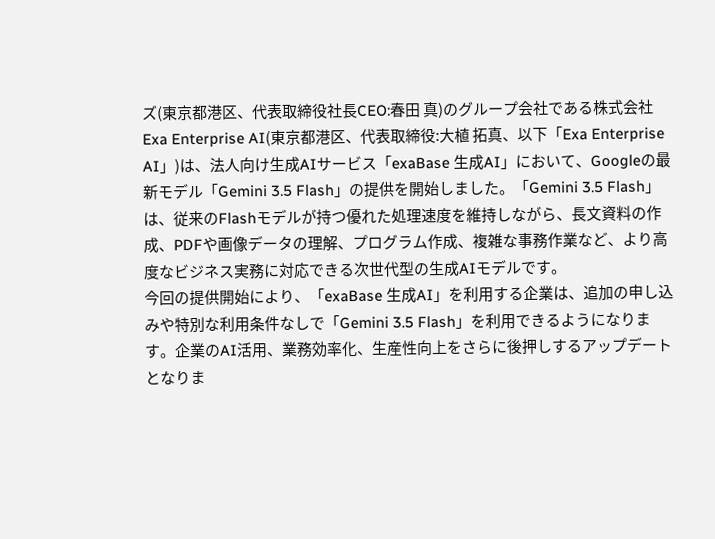ズ(東京都港区、代表取締役社長CEO:春田 真)のグループ会社である株式会社Exa Enterprise AI(東京都港区、代表取締役:大植 拓真、以下「Exa Enterprise AI」)は、法人向け生成AIサービス「exaBase 生成AI」において、Googleの最新モデル「Gemini 3.5 Flash」の提供を開始しました。「Gemini 3.5 Flash」は、従来のFlashモデルが持つ優れた処理速度を維持しながら、長文資料の作成、PDFや画像データの理解、プログラム作成、複雑な事務作業など、より高度なビジネス実務に対応できる次世代型の生成AIモデルです。
今回の提供開始により、「exaBase 生成AI」を利用する企業は、追加の申し込みや特別な利用条件なしで「Gemini 3.5 Flash」を利用できるようになります。企業のAI活用、業務効率化、生産性向上をさらに後押しするアップデートとなりま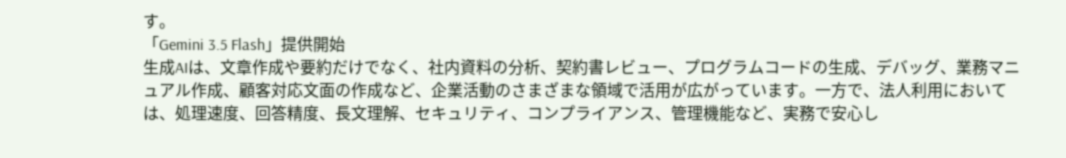す。
「Gemini 3.5 Flash」提供開始
生成AIは、文章作成や要約だけでなく、社内資料の分析、契約書レビュー、プログラムコードの生成、デバッグ、業務マニュアル作成、顧客対応文面の作成など、企業活動のさまざまな領域で活用が広がっています。一方で、法人利用においては、処理速度、回答精度、長文理解、セキュリティ、コンプライアンス、管理機能など、実務で安心し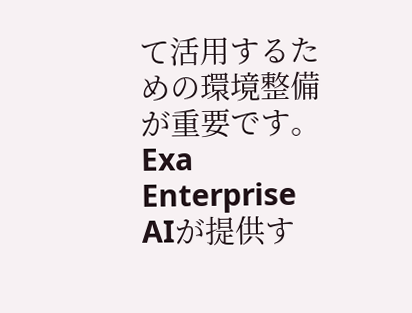て活用するための環境整備が重要です。
Exa Enterprise AIが提供す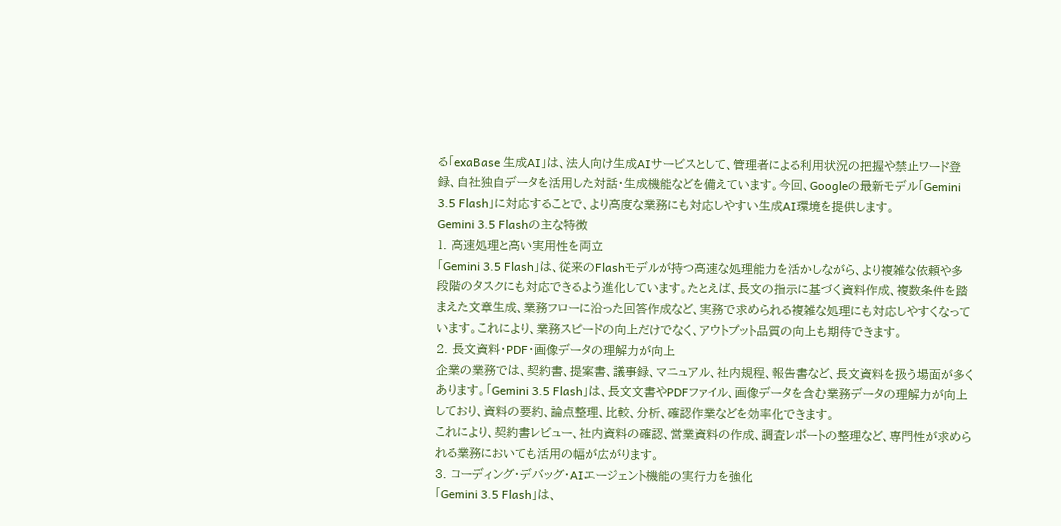る「exaBase 生成AI」は、法人向け生成AIサービスとして、管理者による利用状況の把握や禁止ワード登録、自社独自データを活用した対話・生成機能などを備えています。今回、Googleの最新モデル「Gemini 3.5 Flash」に対応することで、より高度な業務にも対応しやすい生成AI環境を提供します。
Gemini 3.5 Flashの主な特徴
1. 高速処理と高い実用性を両立
「Gemini 3.5 Flash」は、従来のFlashモデルが持つ高速な処理能力を活かしながら、より複雑な依頼や多段階のタスクにも対応できるよう進化しています。たとえば、長文の指示に基づく資料作成、複数条件を踏まえた文章生成、業務フローに沿った回答作成など、実務で求められる複雑な処理にも対応しやすくなっています。これにより、業務スピードの向上だけでなく、アウトプット品質の向上も期待できます。
2. 長文資料・PDF・画像データの理解力が向上
企業の業務では、契約書、提案書、議事録、マニュアル、社内規程、報告書など、長文資料を扱う場面が多くあります。「Gemini 3.5 Flash」は、長文文書やPDFファイル、画像データを含む業務データの理解力が向上しており、資料の要約、論点整理、比較、分析、確認作業などを効率化できます。
これにより、契約書レビュー、社内資料の確認、営業資料の作成、調査レポートの整理など、専門性が求められる業務においても活用の幅が広がります。
3. コーディング・デバッグ・AIエージェント機能の実行力を強化
「Gemini 3.5 Flash」は、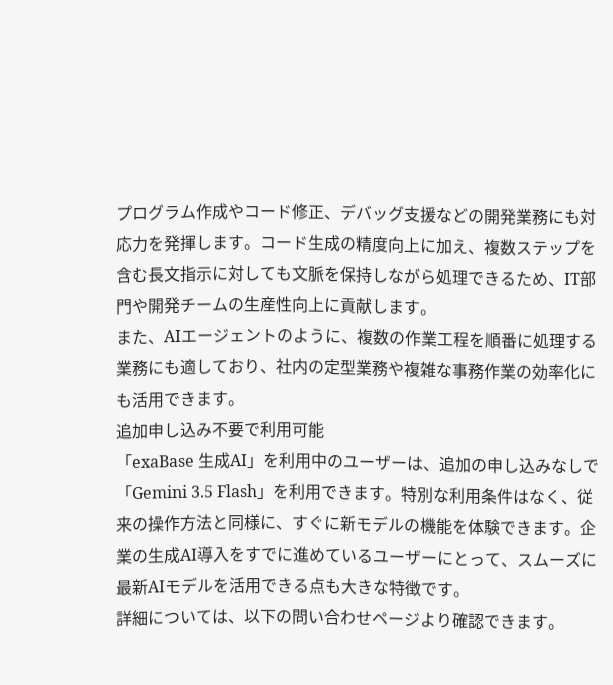プログラム作成やコード修正、デバッグ支援などの開発業務にも対応力を発揮します。コード生成の精度向上に加え、複数ステップを含む長文指示に対しても文脈を保持しながら処理できるため、IT部門や開発チームの生産性向上に貢献します。
また、AIエージェントのように、複数の作業工程を順番に処理する業務にも適しており、社内の定型業務や複雑な事務作業の効率化にも活用できます。
追加申し込み不要で利用可能
「exaBase 生成AI」を利用中のユーザーは、追加の申し込みなしで「Gemini 3.5 Flash」を利用できます。特別な利用条件はなく、従来の操作方法と同様に、すぐに新モデルの機能を体験できます。企業の生成AI導入をすでに進めているユーザーにとって、スムーズに最新AIモデルを活用できる点も大きな特徴です。
詳細については、以下の問い合わせページより確認できます。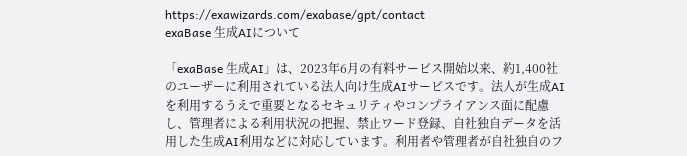https://exawizards.com/exabase/gpt/contact
exaBase 生成AIについて

「exaBase 生成AI」は、2023年6月の有料サービス開始以来、約1,400社のユーザーに利用されている法人向け生成AIサービスです。法人が生成AIを利用するうえで重要となるセキュリティやコンプライアンス面に配慮し、管理者による利用状況の把握、禁止ワード登録、自社独自データを活用した生成AI利用などに対応しています。利用者や管理者が自社独自のフ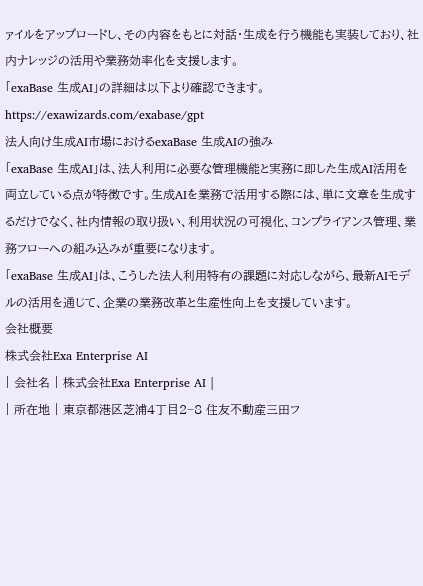ァイルをアップロードし、その内容をもとに対話・生成を行う機能も実装しており、社内ナレッジの活用や業務効率化を支援します。
「exaBase 生成AI」の詳細は以下より確認できます。
https://exawizards.com/exabase/gpt
法人向け生成AI市場におけるexaBase 生成AIの強み
「exaBase 生成AI」は、法人利用に必要な管理機能と実務に即した生成AI活用を両立している点が特徴です。生成AIを業務で活用する際には、単に文章を生成するだけでなく、社内情報の取り扱い、利用状況の可視化、コンプライアンス管理、業務フローへの組み込みが重要になります。
「exaBase 生成AI」は、こうした法人利用特有の課題に対応しながら、最新AIモデルの活用を通じて、企業の業務改革と生産性向上を支援しています。
会社概要
株式会社Exa Enterprise AI
| 会社名 | 株式会社Exa Enterprise AI |
| 所在地 | 東京都港区芝浦4丁目2−8 住友不動産三田フ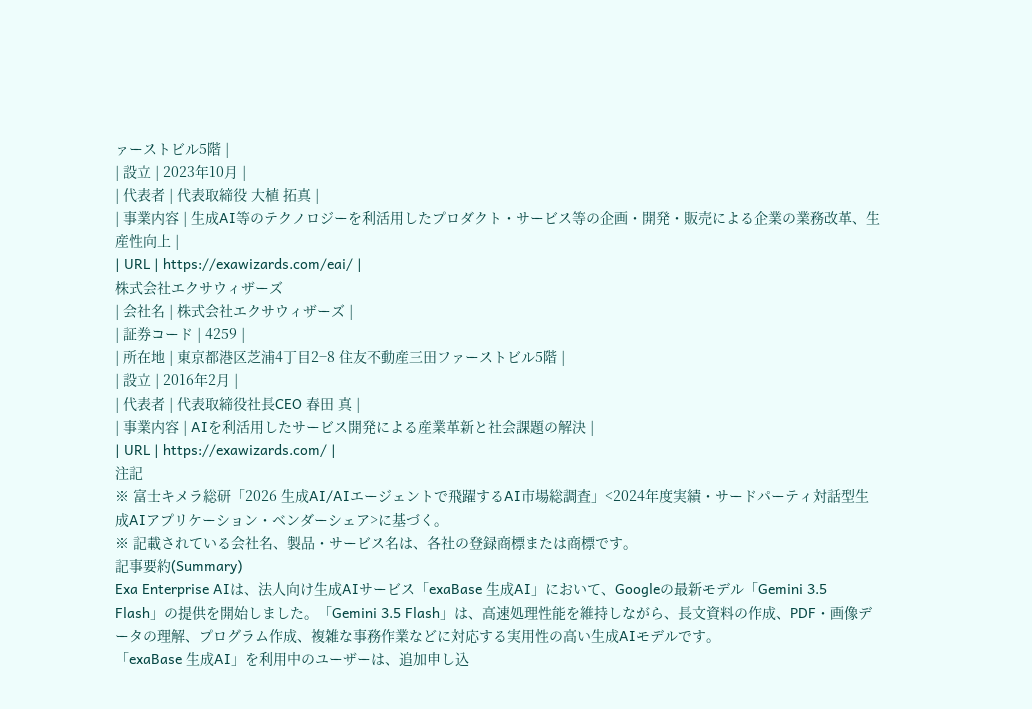ァーストビル5階 |
| 設立 | 2023年10月 |
| 代表者 | 代表取締役 大植 拓真 |
| 事業内容 | 生成AI等のテクノロジーを利活用したプロダクト・サービス等の企画・開発・販売による企業の業務改革、生産性向上 |
| URL | https://exawizards.com/eai/ |
株式会社エクサウィザーズ
| 会社名 | 株式会社エクサウィザーズ |
| 証券コード | 4259 |
| 所在地 | 東京都港区芝浦4丁目2−8 住友不動産三田ファーストビル5階 |
| 設立 | 2016年2月 |
| 代表者 | 代表取締役社長CEO 春田 真 |
| 事業内容 | AIを利活用したサービス開発による産業革新と社会課題の解決 |
| URL | https://exawizards.com/ |
注記
※ 富士キメラ総研「2026 生成AI/AIエージェントで飛躍するAI市場総調査」<2024年度実績・サードパーティ対話型生成AIアプリケーション・ベンダーシェア>に基づく。
※ 記載されている会社名、製品・サービス名は、各社の登録商標または商標です。
記事要約(Summary)
Exa Enterprise AIは、法人向け生成AIサービス「exaBase 生成AI」において、Googleの最新モデル「Gemini 3.5 Flash」の提供を開始しました。「Gemini 3.5 Flash」は、高速処理性能を維持しながら、長文資料の作成、PDF・画像データの理解、プログラム作成、複雑な事務作業などに対応する実用性の高い生成AIモデルです。
「exaBase 生成AI」を利用中のユーザーは、追加申し込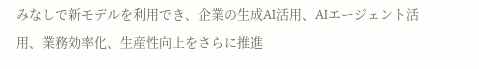みなしで新モデルを利用でき、企業の生成AI活用、AIエージェント活用、業務効率化、生産性向上をさらに推進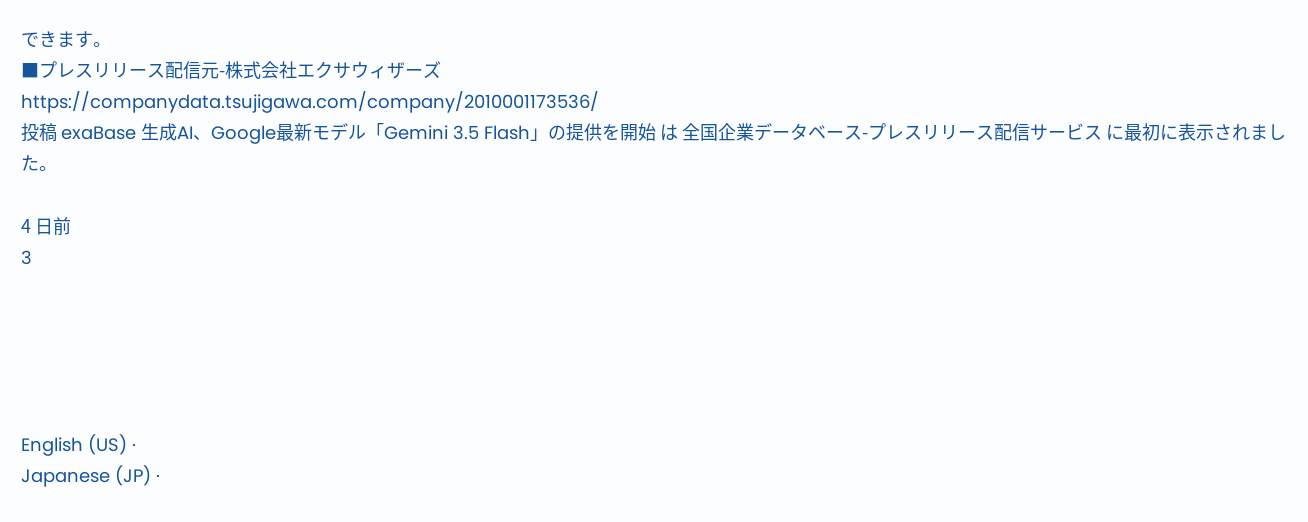できます。
■プレスリリース配信元-株式会社エクサウィザーズ
https://companydata.tsujigawa.com/company/2010001173536/
投稿 exaBase 生成AI、Google最新モデル「Gemini 3.5 Flash」の提供を開始 は 全国企業データベース-プレスリリース配信サービス に最初に表示されました。

4 日前
3





English (US) ·
Japanese (JP) ·